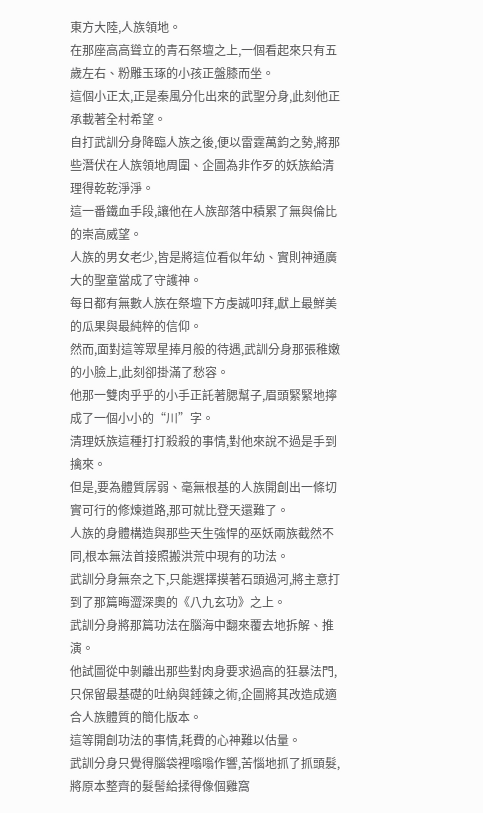東方大陸,人族領地。
在那座高高聳立的青石祭壇之上,一個看起來只有五歲左右、粉雕玉琢的小孩正盤膝而坐。
這個小正太,正是秦風分化出來的武聖分身,此刻他正承載著全村希望。
自打武訓分身降臨人族之後,便以雷霆萬鈞之勢,將那些潛伏在人族領地周圍、企圖為非作歹的妖族給清理得乾乾淨淨。
這一番鐵血手段,讓他在人族部落中積累了無與倫比的崇高威望。
人族的男女老少,皆是將這位看似年幼、實則神通廣大的聖童當成了守護神。
每日都有無數人族在祭壇下方虔誠叩拜,獻上最鮮美的瓜果與最純粹的信仰。
然而,面對這等眾星捧月般的待遇,武訓分身那張稚嫩的小臉上,此刻卻掛滿了愁容。
他那一雙肉乎乎的小手正託著腮幫子,眉頭緊緊地擰成了一個小小的“川”字。
清理妖族這種打打殺殺的事情,對他來說不過是手到擒來。
但是,要為體質孱弱、毫無根基的人族開創出一條切實可行的修煉道路,那可就比登天還難了。
人族的身體構造與那些天生強悍的巫妖兩族截然不同,根本無法首接照搬洪荒中現有的功法。
武訓分身無奈之下,只能選擇摸著石頭過河,將主意打到了那篇晦澀深奧的《八九玄功》之上。
武訓分身將那篇功法在腦海中翻來覆去地拆解、推演。
他試圖從中剝離出那些對肉身要求過高的狂暴法門,只保留最基礎的吐納與錘鍊之術,企圖將其改造成適合人族體質的簡化版本。
這等開創功法的事情,耗費的心神難以估量。
武訓分身只覺得腦袋裡嗡嗡作響,苦惱地抓了抓頭髮,將原本整齊的髮髻給揉得像個雞窩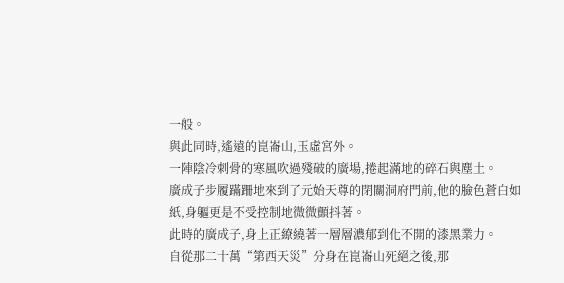一般。
與此同時,遙遠的崑崙山,玉虛宮外。
一陣陰冷刺骨的寒風吹過殘破的廣場,捲起滿地的碎石與塵土。
廣成子步履蹣跚地來到了元始天尊的閉關洞府門前,他的臉色蒼白如紙,身軀更是不受控制地微微顫抖著。
此時的廣成子,身上正繚繞著一層層濃郁到化不開的漆黑業力。
自從那二十萬“第西天災”分身在崑崙山死絕之後,那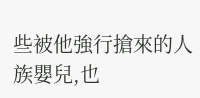些被他強行搶來的人族嬰兒,也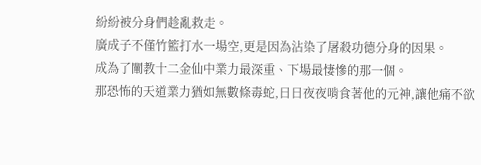紛紛被分身們趁亂救走。
廣成子不僅竹籃打水一場空,更是因為沾染了屠殺功德分身的因果。
成為了闡教十二金仙中業力最深重、下場最悽慘的那一個。
那恐怖的天道業力猶如無數條毒蛇,日日夜夜啃食著他的元神,讓他痛不欲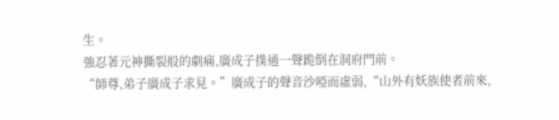生。
強忍著元神撕裂般的劇痛,廣成子撲通一聲跪倒在洞府門前。
“師尊,弟子廣成子求見。”廣成子的聲音沙啞而虛弱,“山外有妖族使者前來,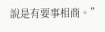說是有要事相商。”